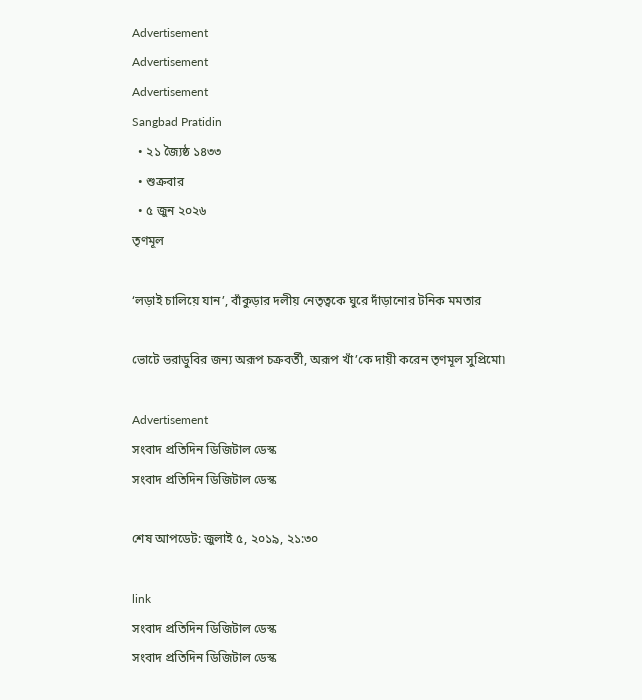Advertisement
Advertisement
Advertisement
Sangbad Pratidin
  • ২১ জ্যৈষ্ঠ ১৪৩৩
  • শুক্রবার
  • ৫ জুন ২০২৬
তৃণমূল

‘লড়াই চালিয়ে যান’, বাঁকুড়ার দলীয় নেতৃত্বকে ঘুরে দাঁড়ানোর টনিক মমতার

ভোটে ভরাডুবির জন্য অরূপ চক্রবর্তী, অরূপ খাঁ’কে দায়ী করেন তৃণমূল সুপ্রিমো৷

Advertisement
সংবাদ প্রতিদিন ডিজিটাল ডেস্ক
সংবাদ প্রতিদিন ডিজিটাল ডেস্ক

শেষ আপডেট: জুলাই ৫, ২০১৯, ২১:৩০

link
সংবাদ প্রতিদিন ডিজিটাল ডেস্ক
সংবাদ প্রতিদিন ডিজিটাল ডেস্ক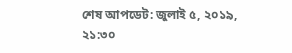শেষ আপডেট: জুলাই ৫, ২০১৯, ২১:৩০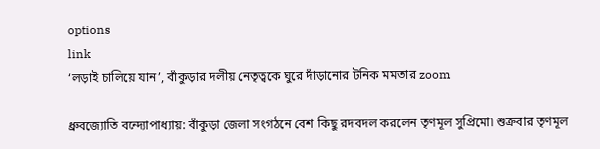options
link
‘লড়াই চালিয়ে যান’, বাঁকুড়ার দলীয় নেতৃত্বকে ঘুরে দাঁড়ানোর টনিক মমতার zoom

ধ্রুবজ্যোতি বন্দ্যোপাধ্যায়: বাঁকুড়া জেলা সংগঠনে বেশ কিছু রদবদল করলেন তৃণমূল সুপ্রিমো৷ শুক্রবার তৃণমূল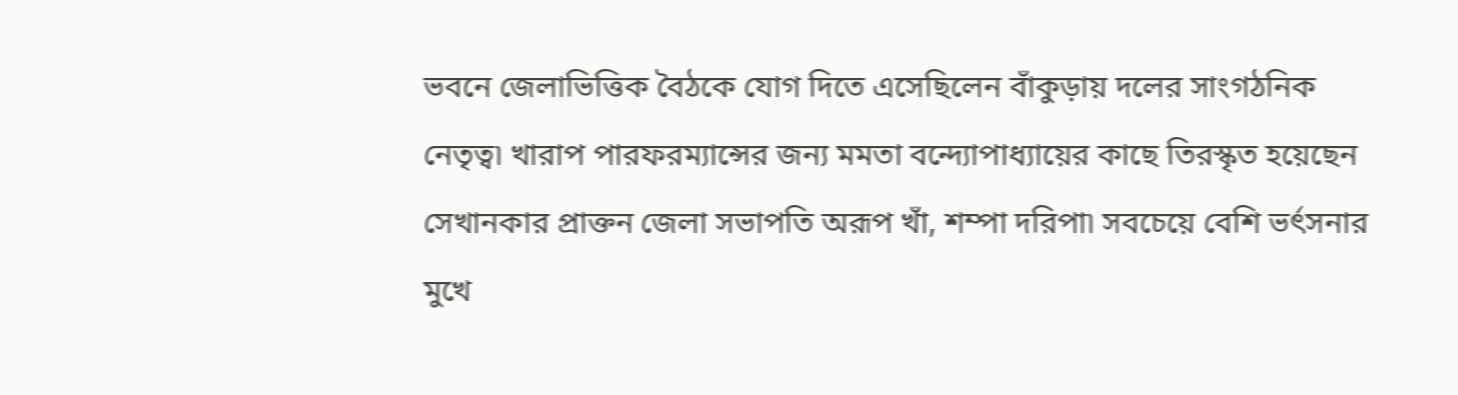ভবনে জেলাভিত্তিক বৈঠকে যোগ দিতে এসেছিলেন বাঁকুড়ায় দলের সাংগঠনিক নেতৃত্ব৷ খারাপ পারফরম্যান্সের জন্য মমতা বন্দ্যোপাধ্যায়ের কাছে তিরস্কৃত হয়েছেন সেখানকার প্রাক্তন জেলা সভাপতি অরূপ খাঁ, শম্পা দরিপা৷ সবচেয়ে বেশি ভর্ৎসনার মুখে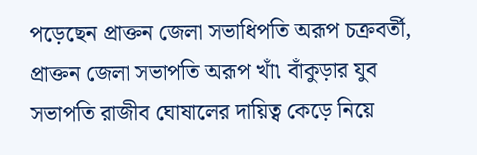পড়েছেন প্রাক্তন জেলা সভাধিপতি অরূপ চক্রবর্তী, প্রাক্তন জেলা সভাপতি অরূপ খাঁ৷ বাঁকুড়ার যুব সভাপতি রাজীব ঘোষালের দায়িত্ব কেড়ে নিয়ে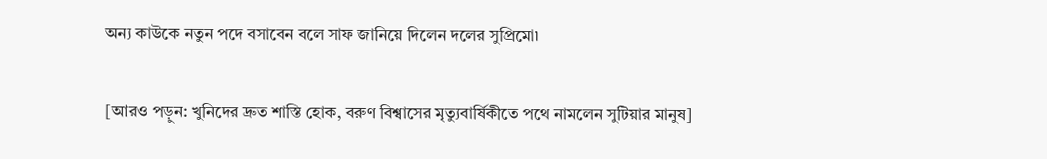অন্য কাউকে নতুন পদে বসাবেন বলে সাফ জানিয়ে দিলেন দলের সুপ্রিমো৷

[আরও পড়ুন: খুনিদের দ্রুত শাস্তি হোক, বরুণ বিশ্বাসের মৃত্যুবার্ষিকীতে পথে নামলেন সুটিয়ার মানুষ]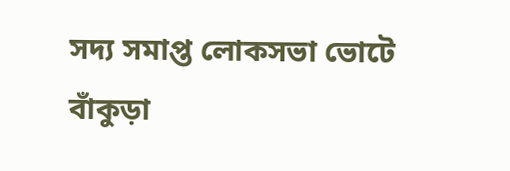সদ্য সমাপ্ত লোকসভা ভোটে বাঁকুড়া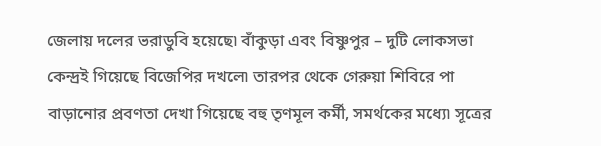জেলায় দলের ভরাডুবি হয়েছে৷ বাঁকুড়া এবং বিষ্ণুপুর – দুটি লোকসভা কেন্দ্রই গিয়েছে বিজেপির দখলে৷ তারপর থেকে গেরুয়া শিবিরে পা বাড়ানোর প্রবণতা দেখা গিয়েছে বহু তৃণমূল কর্মী, সমর্থকের মধ্যে৷ সূত্রের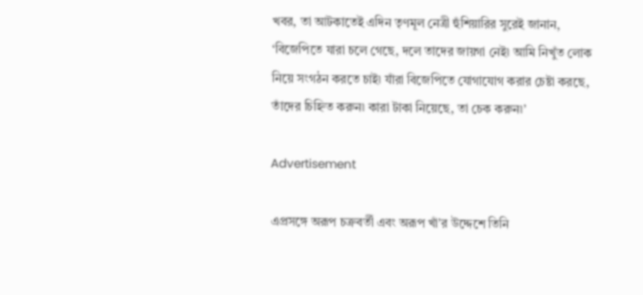খবর, তা আটকাতেই এদিন তৃণমূল নেত্রী হুঁশিয়ারির সুরেই জানান, ‘বিজেপিতে যারা চলে গেছে, দলে তাদের জায়গা নেই৷ আমি নিখুঁত লোক নিয়ে সংগঠন করতে চাই৷ যাঁরা বিজেপিতে যোগাযোগ করার চেষ্টা করছে, তাঁদের চিহ্নিত করুন৷ কারা টাকা নিয়েছে, তা চেক করুন৷’

Advertisement

এপ্রসঙ্গে অরূপ চক্রবর্তী এবং অরূপ খাঁ’র উদ্দেশে তিনি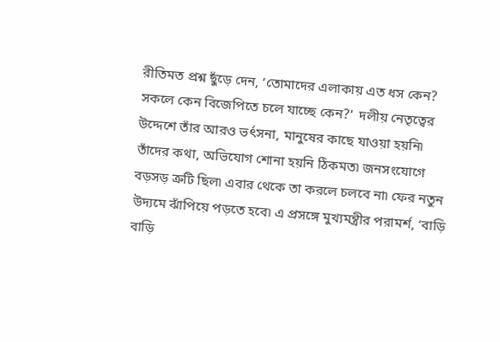রীতিমত প্রশ্ন ছুঁড়ে দেন, ‘তোমাদের এলাকায় এত ধস কেন? সকলে কেন বিজেপিতে চলে যাচ্ছে কেন?’  দলীয় নেতৃত্বের উদ্দেশে তাঁর আরও ভর্ৎসনা, মানুষের কাছে যাওয়া হয়নি৷ তাঁদের কথা, অভিযোগ শোনা হয়নি ঠিকমত৷ জনসংযোগে বড়সড় ত্রুটি ছিল৷ এবার থেকে তা করলে চলবে না৷ ফের নতুন উদ্যমে ঝাঁপিয়ে পড়তে হবে৷ এ প্রসঙ্গে মুখ্যমন্ত্রীর পরামর্শ, ‘বাড়ি বাড়ি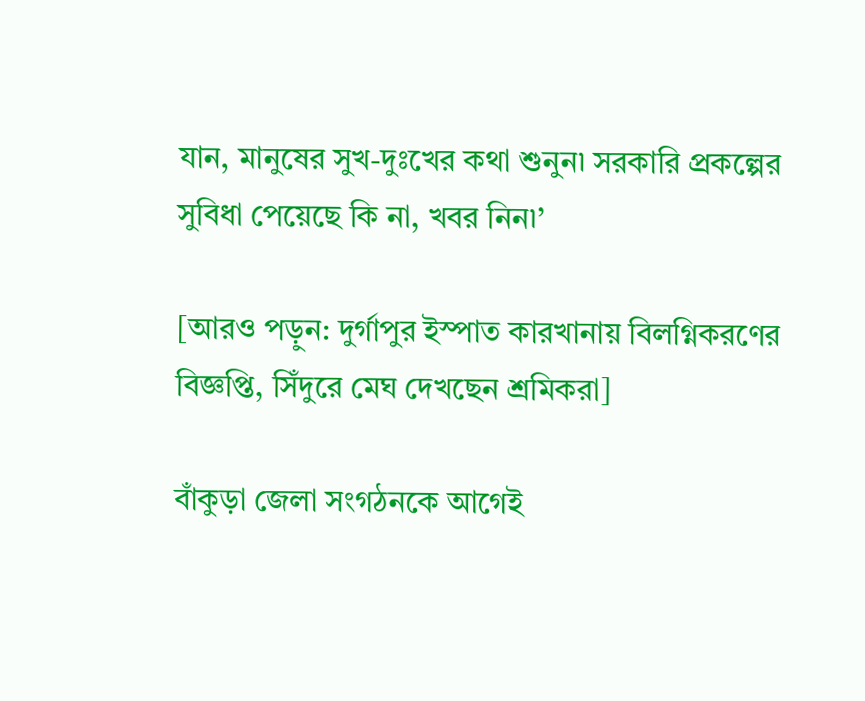যান, মানুষের সুখ-দুঃখের কথা শুনুন৷ সরকারি প্রকল্পের সুবিধা পেয়েছে কি না, খবর নিন৷’

[আরও পড়ুন: দুর্গাপুর ইস্পাত কারখানায় বিলগ্নিকরণের বিজ্ঞপ্তি, সিঁদুরে মেঘ দেখছেন শ্রমিকরা]

বাঁকুড়া জেলা সংগঠনকে আগেই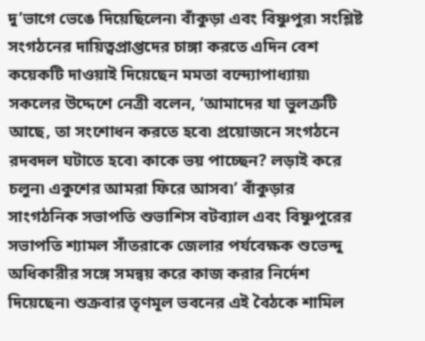দু’ভাগে ভেঙে দিয়েছিলেন৷ বাঁকুড়া এবং বিষ্ণুপুর৷ সংশ্লিষ্ট সংগঠনের দায়িত্বপ্রাপ্তদের চাঙ্গা করতে এদিন বেশ কয়েকটি দাওয়াই দিয়েছেন মমতা বন্দ্যোপাধ্যায়৷ সকলের উদ্দেশে নেত্রী বলেন, ‘আমাদের যা ভুলত্রুটি আছে, তা সংশোধন করতে হবে৷ প্রয়োজনে সংগঠনে রদবদল ঘটাতে হবে৷ কাকে ভয় পাচ্ছেন? লড়াই করে চলুন৷ একুশের আমরা ফিরে আসব৷’ বাঁকুড়ার সাংগঠনিক সভাপতি শুভাশিস বটব্যাল এবং বিষ্ণুপুরের সভাপতি শ্যামল সাঁতরাকে জেলার পর্যবেক্ষক শুভেন্দু অধিকারীর সঙ্গে সমন্বয় করে কাজ করার নির্দেশ দিয়েছেন৷ শুক্রবার তৃণমূল ভবনের এই বৈঠকে শামিল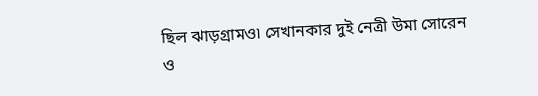ছিল ঝাড়গ্রামও৷ সেখানকার দুই নেত্রী উমা সোরেন ও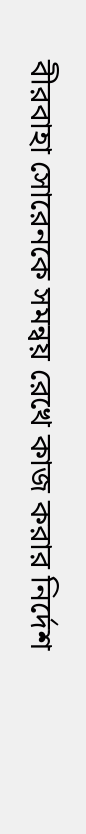বীরবাহা সোরেনকে সমন্বয় রেখে কাজ করার নির্দেশ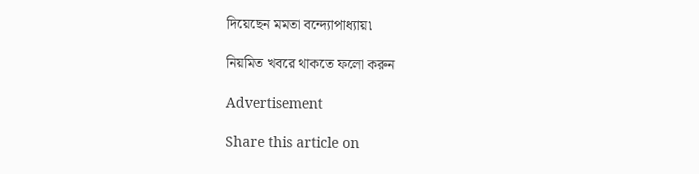দিয়েছেন মমতা বন্দ্যোপাধ্যায়৷

নিয়মিত খবরে থাকতে ফলো করুন

Advertisement

Share this article on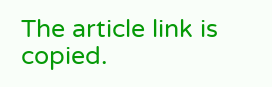The article link is copied.